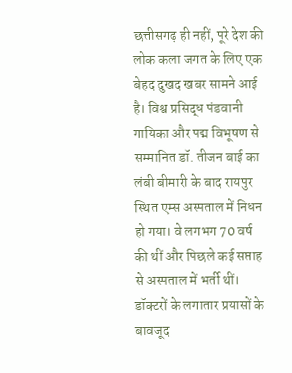छत्तीसगढ़ ही नहीं, पूरे देश की लोक कला जगत के लिए एक बेहद दुखद खबर सामने आई है। विश्व प्रसिद्ध पंडवानी गायिका और पद्म विभूषण से सम्मानित डॉ. तीजन बाई का लंबी बीमारी के बाद रायपुर स्थित एम्स अस्पताल में निधन हो गया। वे लगभग 70 वर्ष की थीं और पिछले कई सप्ताह से अस्पताल में भर्ती थीं। डॉक्टरों के लगातार प्रयासों के बावजूद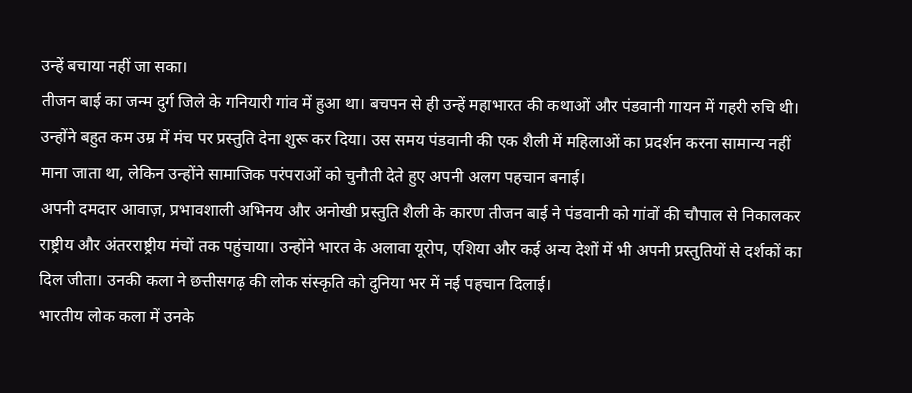उन्हें बचाया नहीं जा सका।
तीजन बाई का जन्म दुर्ग जिले के गनियारी गांव में हुआ था। बचपन से ही उन्हें महाभारत की कथाओं और पंडवानी गायन में गहरी रुचि थी। उन्होंने बहुत कम उम्र में मंच पर प्रस्तुति देना शुरू कर दिया। उस समय पंडवानी की एक शैली में महिलाओं का प्रदर्शन करना सामान्य नहीं माना जाता था, लेकिन उन्होंने सामाजिक परंपराओं को चुनौती देते हुए अपनी अलग पहचान बनाई।
अपनी दमदार आवाज़, प्रभावशाली अभिनय और अनोखी प्रस्तुति शैली के कारण तीजन बाई ने पंडवानी को गांवों की चौपाल से निकालकर राष्ट्रीय और अंतरराष्ट्रीय मंचों तक पहुंचाया। उन्होंने भारत के अलावा यूरोप, एशिया और कई अन्य देशों में भी अपनी प्रस्तुतियों से दर्शकों का दिल जीता। उनकी कला ने छत्तीसगढ़ की लोक संस्कृति को दुनिया भर में नई पहचान दिलाई।
भारतीय लोक कला में उनके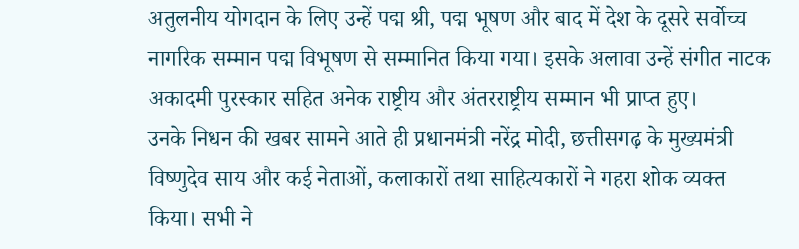अतुलनीय योगदान के लिए उन्हें पद्म श्री, पद्म भूषण और बाद में देश के दूसरे सर्वोच्च नागरिक सम्मान पद्म विभूषण से सम्मानित किया गया। इसके अलावा उन्हें संगीत नाटक अकादमी पुरस्कार सहित अनेक राष्ट्रीय और अंतरराष्ट्रीय सम्मान भी प्राप्त हुए।
उनके निधन की खबर सामने आते ही प्रधानमंत्री नरेंद्र मोदी, छत्तीसगढ़ के मुख्यमंत्री विष्णुदेव साय और कई नेताओं, कलाकारों तथा साहित्यकारों ने गहरा शोक व्यक्त किया। सभी ने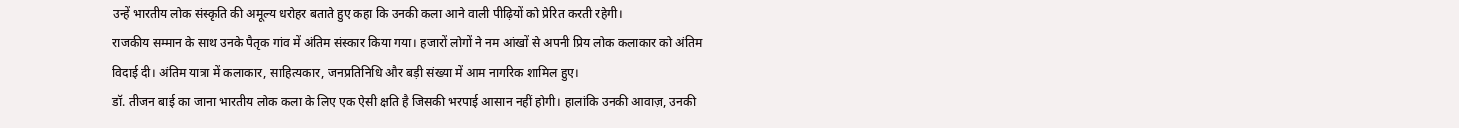उन्हें भारतीय लोक संस्कृति की अमूल्य धरोहर बताते हुए कहा कि उनकी कला आने वाली पीढ़ियों को प्रेरित करती रहेगी।
राजकीय सम्मान के साथ उनके पैतृक गांव में अंतिम संस्कार किया गया। हजारों लोगों ने नम आंखों से अपनी प्रिय लोक कलाकार को अंतिम विदाई दी। अंतिम यात्रा में कलाकार, साहित्यकार, जनप्रतिनिधि और बड़ी संख्या में आम नागरिक शामिल हुए।
डॉ. तीजन बाई का जाना भारतीय लोक कला के लिए एक ऐसी क्षति है जिसकी भरपाई आसान नहीं होगी। हालांकि उनकी आवाज़, उनकी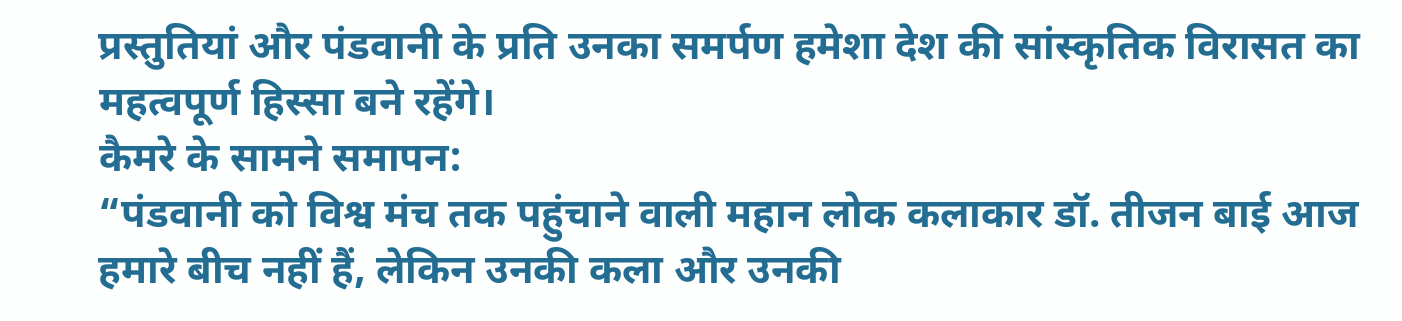प्रस्तुतियां और पंडवानी के प्रति उनका समर्पण हमेशा देश की सांस्कृतिक विरासत का महत्वपूर्ण हिस्सा बने रहेंगे।
कैमरे के सामने समापन:
“पंडवानी को विश्व मंच तक पहुंचाने वाली महान लोक कलाकार डॉ. तीजन बाई आज हमारे बीच नहीं हैं, लेकिन उनकी कला और उनकी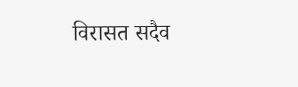विरासत सदैव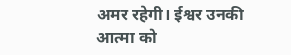अमर रहेगी। ईश्वर उनकी आत्मा को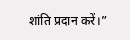शांति प्रदान करें।”